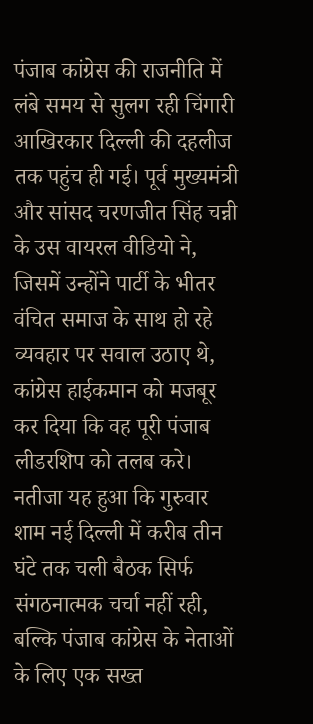पंजाब कांग्रेस की राजनीति में लंबे समय से सुलग रही चिंगारी आखिरकार दिल्ली की दहलीज तक पहुंच ही गई। पूर्व मुख्यमंत्री और सांसद चरणजीत सिंह चन्नी के उस वायरल वीडियो ने, जिसमें उन्होंने पार्टी के भीतर वंचित समाज के साथ हो रहे व्यवहार पर सवाल उठाए थे, कांग्रेस हाईकमान को मजबूर कर दिया कि वह पूरी पंजाब लीडरशिप को तलब करे। नतीजा यह हुआ कि गुरुवार शाम नई दिल्ली में करीब तीन घंटे तक चली बैठक सिर्फ संगठनात्मक चर्चा नहीं रही, बल्कि पंजाब कांग्रेस के नेताओं के लिए एक सख्त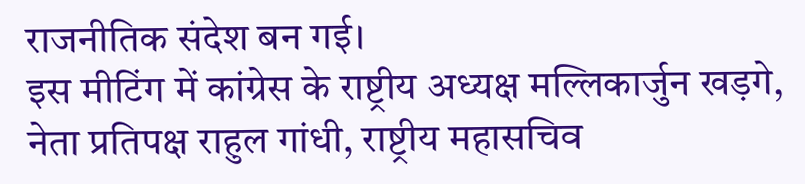राजनीतिक संदेश बन गई।
इस मीटिंग में कांग्रेस के राष्ट्रीय अध्यक्ष मल्लिकार्जुन खड़गे, नेता प्रतिपक्ष राहुल गांधी, राष्ट्रीय महासचिव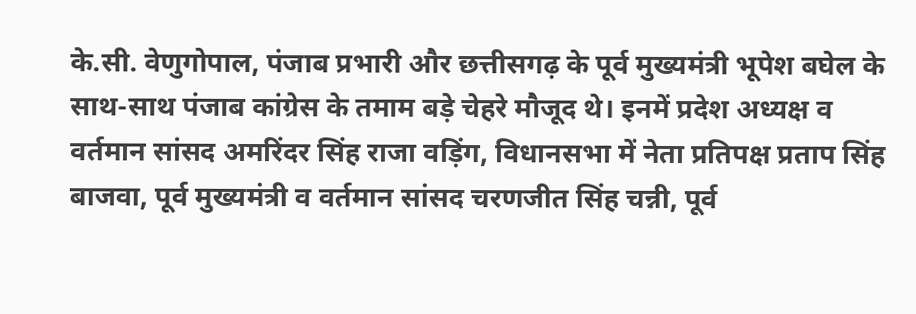के.सी. वेणुगोपाल, पंजाब प्रभारी और छत्तीसगढ़ के पूर्व मुख्यमंत्री भूपेश बघेल के साथ-साथ पंजाब कांग्रेस के तमाम बड़े चेहरे मौजूद थे। इनमें प्रदेश अध्यक्ष व वर्तमान सांसद अमरिंदर सिंह राजा वड़िंग, विधानसभा में नेता प्रतिपक्ष प्रताप सिंह बाजवा, पूर्व मुख्यमंत्री व वर्तमान सांसद चरणजीत सिंह चन्नी, पूर्व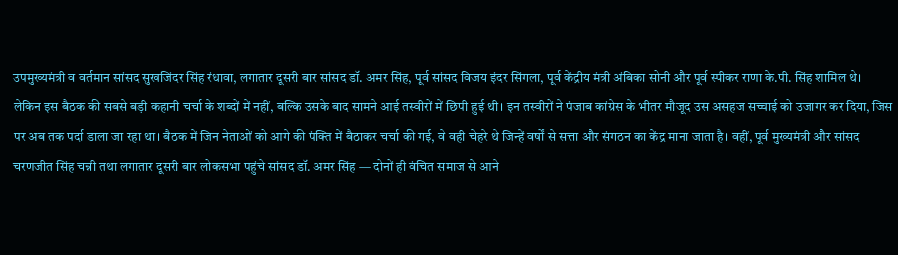उपमुख्यमंत्री व वर्तमान सांसद सुखजिंदर सिंह रंधावा, लगातार दूसरी बार सांसद डॉ. अमर सिंह, पूर्व सांसद विजय इंदर सिंगला, पूर्व केंद्रीय मंत्री अंबिका सोनी और पूर्व स्पीकर राणा के.पी. सिंह शामिल थे।
लेकिन इस बैठक की सबसे बड़ी कहानी चर्चा के शब्दों में नहीं, बल्कि उसके बाद सामने आई तस्वीरों में छिपी हुई थी। इन तस्वीरों ने पंजाब कांग्रेस के भीतर मौजूद उस असहज सच्चाई को उजागर कर दिया, जिस पर अब तक पर्दा डाला जा रहा था। बैठक में जिन नेताओं को आगे की पंक्ति में बैठाकर चर्चा की गई, वे वही चेहरे थे जिन्हें वर्षों से सत्ता और संगठन का केंद्र माना जाता है। वहीं, पूर्व मुख्यमंत्री और सांसद चरणजीत सिंह चन्नी तथा लगातार दूसरी बार लोकसभा पहुंचे सांसद डॉ. अमर सिंह — दोनों ही वंचित समाज से आने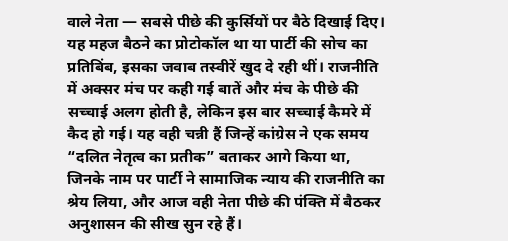वाले नेता — सबसे पीछे की कुर्सियों पर बैठे दिखाई दिए।
यह महज बैठने का प्रोटोकॉल था या पार्टी की सोच का प्रतिबिंब, इसका जवाब तस्वीरें खुद दे रही थीं। राजनीति में अक्सर मंच पर कही गई बातें और मंच के पीछे की सच्चाई अलग होती है, लेकिन इस बार सच्चाई कैमरे में कैद हो गई। यह वही चन्नी हैं जिन्हें कांग्रेस ने एक समय “दलित नेतृत्व का प्रतीक” बताकर आगे किया था, जिनके नाम पर पार्टी ने सामाजिक न्याय की राजनीति का श्रेय लिया, और आज वही नेता पीछे की पंक्ति में बैठकर अनुशासन की सीख सुन रहे हैं।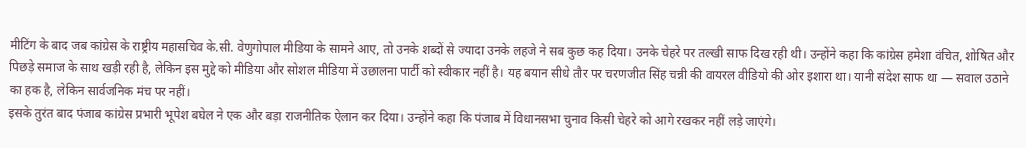मीटिंग के बाद जब कांग्रेस के राष्ट्रीय महासचिव के.सी. वेणुगोपाल मीडिया के सामने आए, तो उनके शब्दों से ज्यादा उनके लहजे ने सब कुछ कह दिया। उनके चेहरे पर तल्खी साफ दिख रही थी। उन्होंने कहा कि कांग्रेस हमेशा वंचित, शोषित और पिछड़े समाज के साथ खड़ी रही है, लेकिन इस मुद्दे को मीडिया और सोशल मीडिया में उछालना पार्टी को स्वीकार नहीं है। यह बयान सीधे तौर पर चरणजीत सिंह चन्नी की वायरल वीडियो की ओर इशारा था। यानी संदेश साफ था — सवाल उठाने का हक है, लेकिन सार्वजनिक मंच पर नहीं।
इसके तुरंत बाद पंजाब कांग्रेस प्रभारी भूपेश बघेल ने एक और बड़ा राजनीतिक ऐलान कर दिया। उन्होंने कहा कि पंजाब में विधानसभा चुनाव किसी चेहरे को आगे रखकर नहीं लड़े जाएंगे।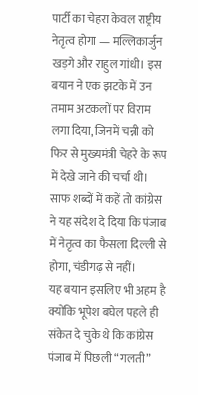पार्टी का चेहरा केवल राष्ट्रीय नेतृत्व होगा — मल्लिकार्जुन खड़गे और राहुल गांधी। इस बयान ने एक झटके में उन तमाम अटकलों पर विराम लगा दिया, जिनमें चन्नी को फिर से मुख्यमंत्री चेहरे के रूप में देखे जाने की चर्चा थी। साफ शब्दों में कहें तो कांग्रेस ने यह संदेश दे दिया कि पंजाब में नेतृत्व का फैसला दिल्ली से होगा, चंडीगढ़ से नहीं।
यह बयान इसलिए भी अहम है क्योंकि भूपेश बघेल पहले ही संकेत दे चुके थे कि कांग्रेस पंजाब में पिछली “गलती”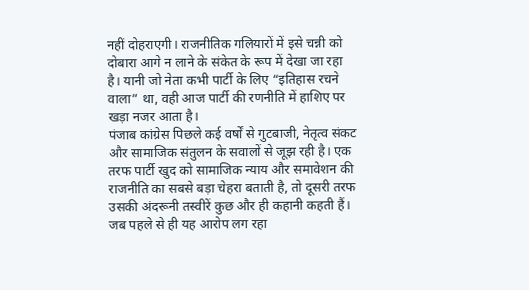नहीं दोहराएगी। राजनीतिक गलियारों में इसे चन्नी को दोबारा आगे न लाने के संकेत के रूप में देखा जा रहा है। यानी जो नेता कभी पार्टी के लिए “इतिहास रचने वाला” था, वही आज पार्टी की रणनीति में हाशिए पर खड़ा नजर आता है।
पंजाब कांग्रेस पिछले कई वर्षों से गुटबाजी, नेतृत्व संकट और सामाजिक संतुलन के सवालों से जूझ रही है। एक तरफ पार्टी खुद को सामाजिक न्याय और समावेशन की राजनीति का सबसे बड़ा चेहरा बताती है, तो दूसरी तरफ उसकी अंदरूनी तस्वीरें कुछ और ही कहानी कहती हैं। जब पहले से ही यह आरोप लग रहा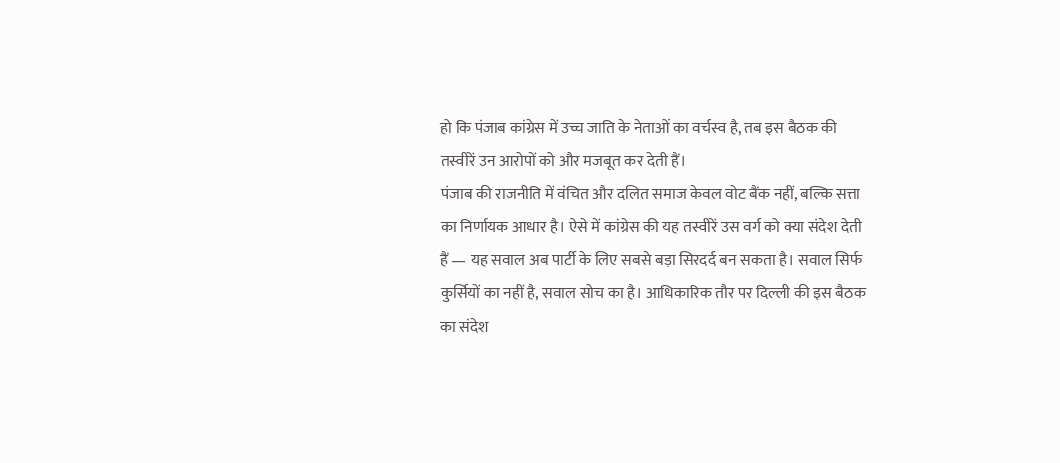हो कि पंजाब कांग्रेस में उच्च जाति के नेताओं का वर्चस्व है, तब इस बैठक की तस्वीरें उन आरोपों को और मजबूत कर देती हैं।
पंजाब की राजनीति में वंचित और दलित समाज केवल वोट बैंक नहीं, बल्कि सत्ता का निर्णायक आधार है। ऐसे में कांग्रेस की यह तस्वीरें उस वर्ग को क्या संदेश देती हैं — यह सवाल अब पार्टी के लिए सबसे बड़ा सिरदर्द बन सकता है। सवाल सिर्फ कुर्सियों का नहीं है, सवाल सोच का है। आधिकारिक तौर पर दिल्ली की इस बैठक का संदेश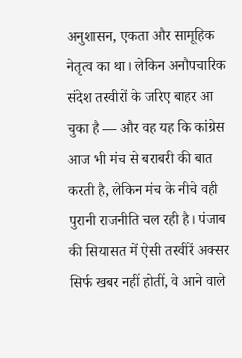अनुशासन, एकता और सामूहिक नेतृत्व का था। लेकिन अनौपचारिक संदेश तस्वीरों के जरिए बाहर आ चुका है — और वह यह कि कांग्रेस आज भी मंच से बराबरी की बात करती है, लेकिन मंच के नीचे वही पुरानी राजनीति चल रही है। पंजाब की सियासत में ऐसी तस्वीरें अक्सर सिर्फ खबर नहीं होतीं, वे आने वाले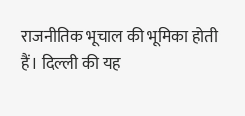राजनीतिक भूचाल की भूमिका होती हैं। दिल्ली की यह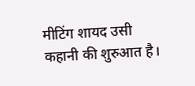मीटिंग शायद उसी कहानी की शुरुआत है।